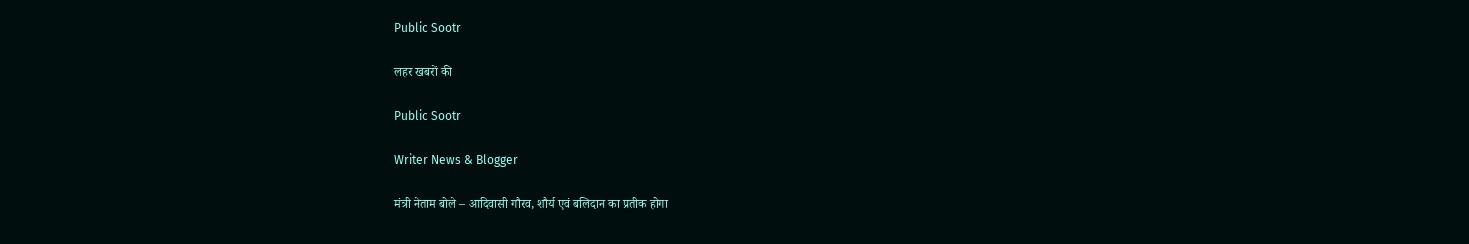Public Sootr

लहर खबरों की

Public Sootr

Writer News & Blogger

मंत्री नेताम बोले – आदिवासी गौरव, शौर्य एवं बलिदान का प्रतीक होगा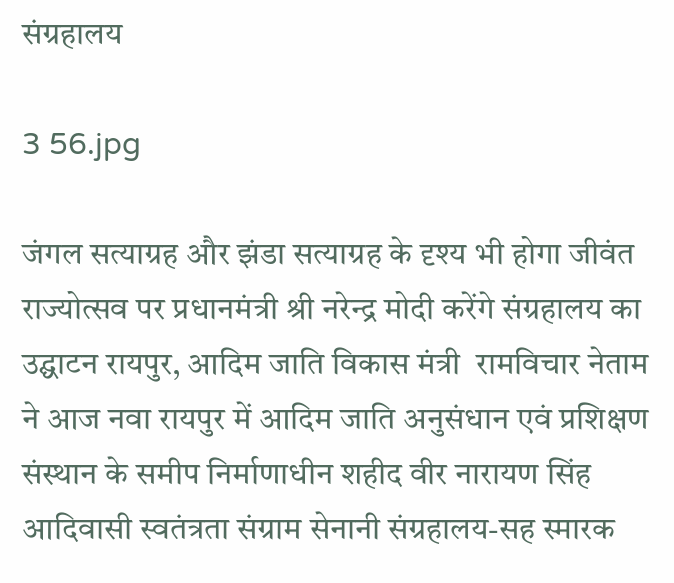संग्रहालय

3 56.jpg

जंगल सत्याग्रह और झंडा सत्याग्रह के दृश्य भी होगा जीवंत राज्योत्सव पर प्रधानमंत्री श्री नरेन्द्र मोदी करेंगे संग्रहालय का उद्घाटन रायपुर, आदिम जाति विकास मंत्री  रामविचार नेताम ने आज नवा रायपुर में आदिम जाति अनुसंधान एवं प्रशिक्षण संस्थान के समीप निर्माणाधीन शहीद वीर नारायण सिंह आदिवासी स्वतंत्रता संग्राम सेनानी संग्रहालय-सह स्मारक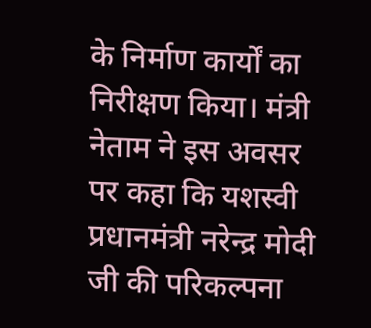के निर्माण कार्यों का निरीक्षण किया। मंत्री नेताम ने इस अवसर पर कहा कि यशस्वी प्रधानमंत्री नरेन्द्र मोदी जी की परिकल्पना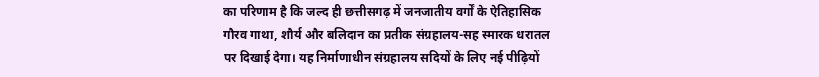का परिणाम है कि जल्द ही छत्तीसगढ़ में जनजातीय वर्गों के ऐतिहासिक गौरव गाथा, शौर्य और बलिदान का प्रतीक संग्रहालय-सह स्मारक धरातल पर दिखाई देगा। यह निर्माणाधीन संग्रहालय सदियों के लिए नई पीढ़ियों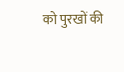को पुरखों की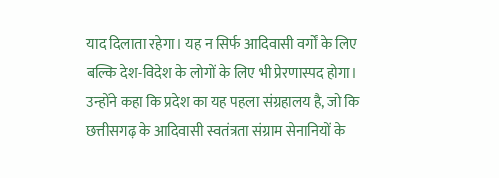याद दिलाता रहेगा। यह न सिर्फ आदिवासी वर्गों के लिए बल्कि देश-विदेश के लोगों के लिए भी प्रेरणास्पद होगा। उन्होंने कहा कि प्रदेश का यह पहला संग्रहालय है, जो कि छत्तीसगढ़ के आदिवासी स्वतंत्रता संग्राम सेनानियों के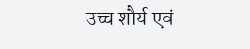उच्च शौर्य एवं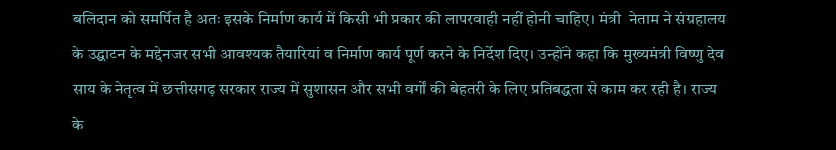बलिदान को समर्पित है अतः इसके निर्माण कार्य में किसी भी प्रकार की लापरवाही नहीं होनी चाहिए। मंत्री  नेताम ने संग्रहालय के उद्घाटन के मद्देनजर सभी आवश्यक तैयारियां व निर्माण कार्य पूर्ण करने के निर्देश दिए। उन्होंने कहा कि मुख्यमंत्री विष्णु देव साय के नेतृत्व में छत्तीसगढ़ सरकार राज्य में सुशासन और सभी वर्गों की बेहतरी के लिए प्रतिबद्धता से काम कर रही है। राज्य के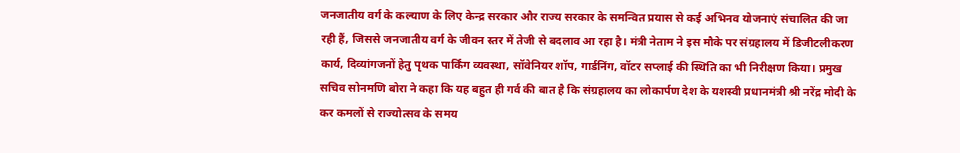जनजातीय वर्ग के कल्याण के लिए केन्द्र सरकार और राज्य सरकार के समन्वित प्रयास से कई अभिनव योजनाएं संचालित की जा रही हैं, जिससे जनजातीय वर्ग के जीवन स्तर में तेजी से बदलाव आ रहा है। मंत्री नेताम ने इस मौके पर संग्रहालय में डिजीटलीकरण कार्य, दिव्यांगजनों हेतु पृथक पार्किंग व्यवस्था, सॉवेनियर शॉप, गार्डनिंग, वॉटर सप्लाई की स्थिति का भी निरीक्षण किया। प्रमुख सचिव सोनमणि बोरा ने कहा कि यह बहुत ही गर्व की बात है कि संग्रहालय का लोकार्पण देश के यशस्वी प्रधानमंत्री श्री नरेंद्र मोदी के कर कमलों से राज्योत्सव के समय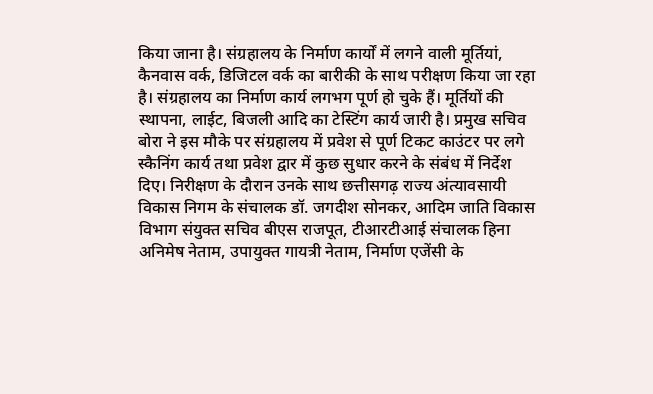किया जाना है। संग्रहालय के निर्माण कार्यों में लगने वाली मूर्तियां, कैनवास वर्क, डिजिटल वर्क का बारीकी के साथ परीक्षण किया जा रहा है। संग्रहालय का निर्माण कार्य लगभग पूर्ण हो चुके हैं। मूर्तियों की स्थापना, लाईट, बिजली आदि का टेस्टिंग कार्य जारी है। प्रमुख सचिव बोरा ने इस मौके पर संग्रहालय में प्रवेश से पूर्ण टिकट काउंटर पर लगे स्कैनिंग कार्य तथा प्रवेश द्वार में कुछ सुधार करने के संबंध में निर्देश दिए। निरीक्षण के दौरान उनके साथ छत्तीसगढ़ राज्य अंत्यावसायी विकास निगम के संचालक डॉ. जगदीश सोनकर, आदिम जाति विकास विभाग संयुक्त सचिव बीएस राजपूत, टीआरटीआई संचालक हिना अनिमेष नेताम, उपायुक्त गायत्री नेताम, निर्माण एजेंसी के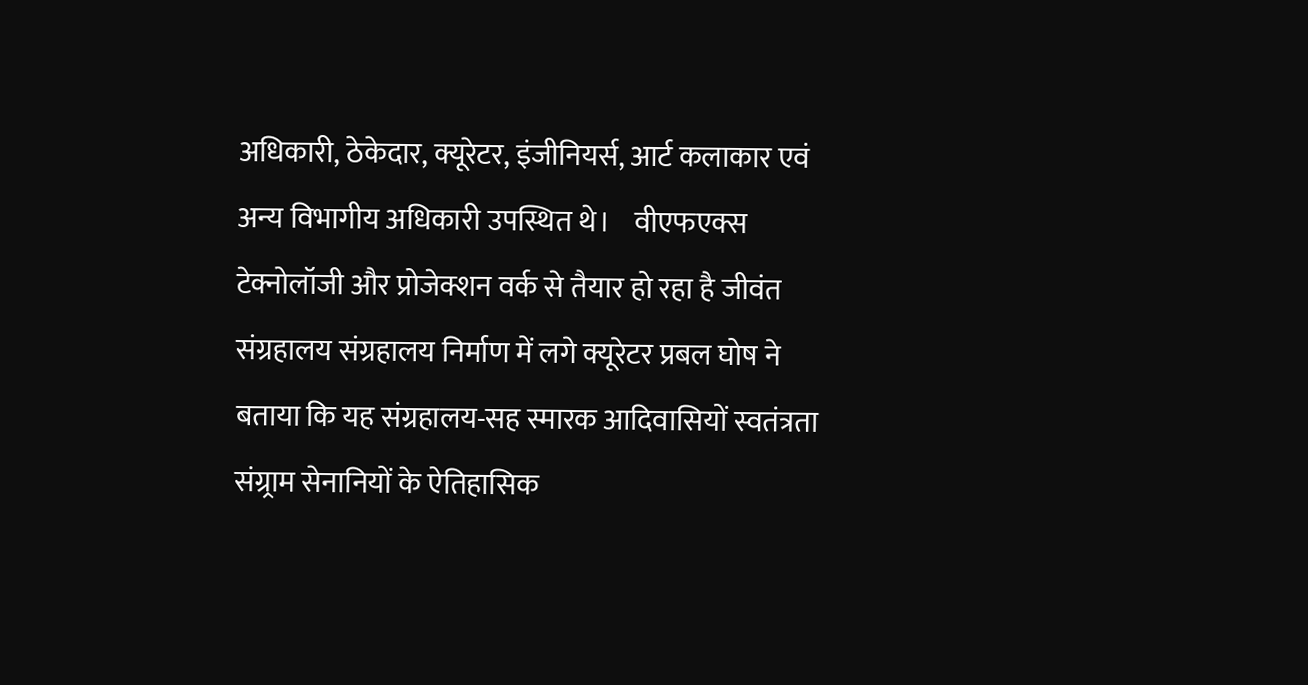अधिकारी, ठेकेदार, क्यूरेटर, इंजीनियर्स, आर्ट कलाकार एवं अन्य विभागीय अधिकारी उपस्थित थे।    वीएफएक्स टेक्नोलॉजी और प्रोजेक्शन वर्क से तैयार हो रहा है जीवंत संग्रहालय संग्रहालय निर्माण में लगे क्यूरेटर प्रबल घोष ने बताया कि यह संग्रहालय-सह स्मारक आदिवासियों स्वतंत्रता संग्र्राम सेनानियों के ऐतिहासिक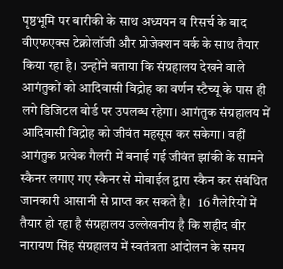पृष्ठभूमि पर बारीकी के साथ अध्ययन व रिसर्च के बाद वीएफएक्स टेक्नोलॉजी और प्रोजेक्शन वर्क के साथ तैयार किया रहा है। उन्होंने बताया कि संग्रहालय देखने वाले आगंतुकों को आदिवासी विद्रोह का वर्णन स्टैच्यू के पास ही लगे डिजिटल बोर्ड पर उपलब्ध रहेगा। आगंतुक संग्रहालय में आदिवासी विद्रोह को जीवंत महसूस कर सकेगा। वहीं आगंतुक प्रत्येक गैलरी में बनाई गई जीवंत झांकी के सामने स्कैनर लगाए गए स्कैनर से मोबाईल द्वारा स्कैन कर संबंधित जानकारी आसानी से प्राप्त कर सकते है।   16 गैलेरियों में तैयार हो रहा है संग्रहालय उल्लेखनीय है कि शहीद वीर नारायण सिंह संग्रहालय में स्वतंत्रता आंदोलन के समय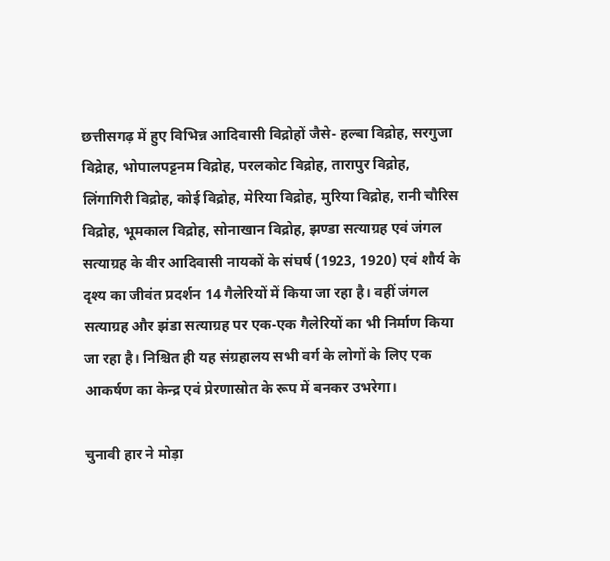छत्तीसगढ़ में हुए विभिन्न आदिवासी विद्रोहों जैसे- हल्बा विद्रोह, सरगुजा विद्रेाह, भोपालपट्टनम विद्रोह, परलकोट विद्रोह, तारापुर विद्रोह, लिंगागिरी विद्रोह, कोई विद्रोह, मेरिया विद्रोह, मुरिया विद्रोह, रानी चौरिस विद्रोह, भूमकाल विद्रोह, सोनाखान विद्रोह, झण्डा सत्याग्रह एवं जंगल सत्याग्रह के वीर आदिवासी नायकों के संघर्ष (1923, 1920) एवं शौर्य के दृश्य का जीवंत प्रदर्शन 14 गैलेरियों में किया जा रहा है। वहीं जंगल सत्याग्रह और झंडा सत्याग्रह पर एक-एक गैलेरियों का भी निर्माण किया जा रहा है। निश्चित ही यह संग्रहालय सभी वर्ग के लोगों के लिए एक आकर्षण का केन्द्र एवं प्रेरणास्रोत के रूप में बनकर उभरेगा।

चुनावी हार ने मोड़ा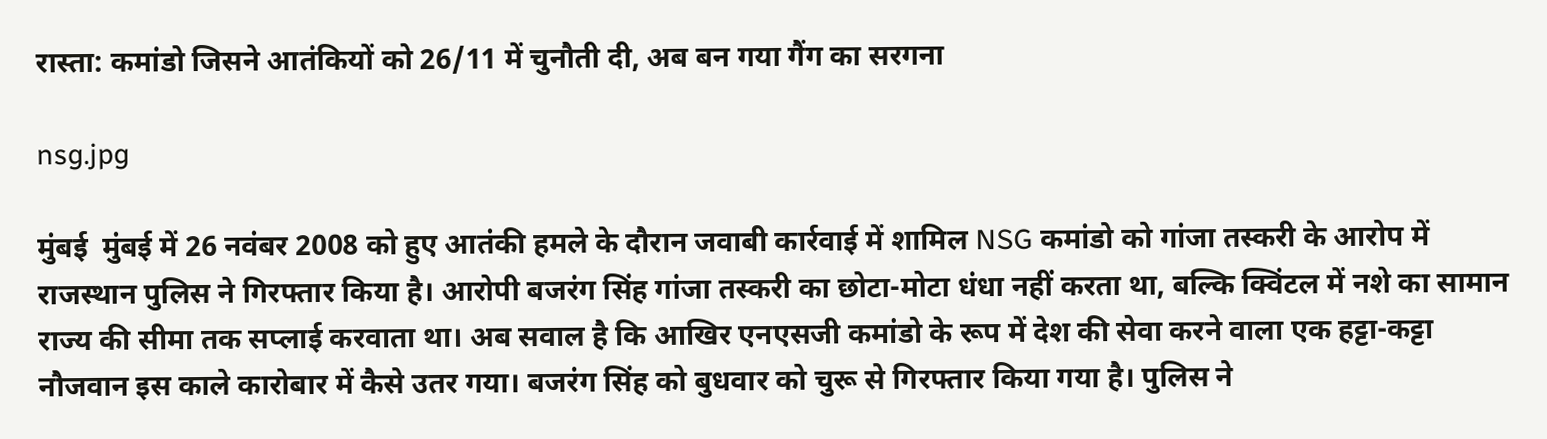रास्ता: कमांडो जिसने आतंकियों को 26/11 में चुनौती दी, अब बन गया गैंग का सरगना

nsg.jpg

मुंबई  मुंबई में 26 नवंबर 2008 को हुए आतंकी हमले के दौरान जवाबी कार्रवाई में शामिल NSG कमांडो को गांजा तस्करी के आरोप में राजस्थान पुलिस ने गिरफ्तार किया है। आरोपी बजरंग सिंह गांजा तस्करी का छोटा-मोटा धंधा नहीं करता था, बल्कि क्विंटल में नशे का सामान राज्य की सीमा तक सप्लाई करवाता था। अब सवाल है कि आखिर एनएसजी कमांडो के रूप में देश की सेवा करने वाला एक हट्टा-कट्टा नौजवान इस काले कारोबार में कैसे उतर गया। बजरंग सिंह को बुधवार को चुरू से गिरफ्तार किया गया है। पुलिस ने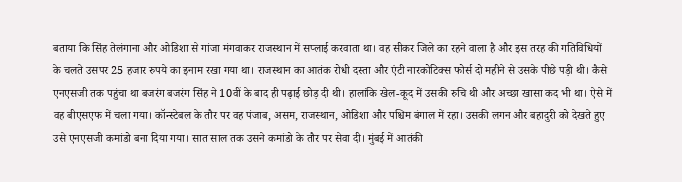बताया कि सिंह तेलंगाना और ओडिशा से गांजा मंगवाकर राजस्थान में सप्लाई करवाता था। वह सीकर जिले का रहने वाला है और इस तरह की गतिविधियों के चलते उसपर 25 हजार रुपये का इनाम रखा गया था। राजस्थान का आतंक रोधी दस्ता और एंटी नारकोटिक्स फोर्स दो महीने से उसके पीछे पड़ी थी। कैसे एनएसजी तक पहुंचा था बजरंग बजरंग सिंह ने 10वीं के बाद ही पढ़ाई छोड़ दी थी। हालांकि खेल-कूद में उसकी रुचि थी और अच्छा खासा कद भी था। ऐसे में वह बीएसएफ में चला गया। कॉन्स्टेबल के तौर पर वह पंजाब, असम, राजस्थान, ओडिशा और पश्चिम बंगाल में रहा। उसकी लगन और बहादुरी को देखते हुए उसे एनएसजी कमांडो बना दिया गया। सात साल तक उसने कमांडो के तौर पर सेवा दी। मुंबई में आतंकी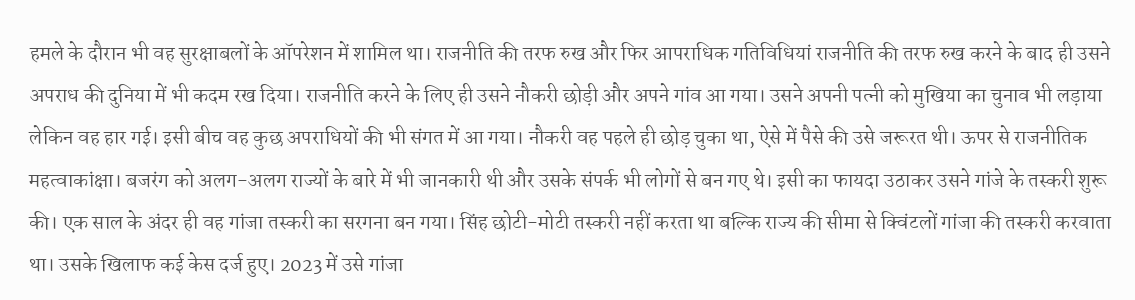हमले के दौरान भी वह सुरक्षाबलों के ऑपरेशन में शामिल था। राजनीति की तरफ रुख और फिर आपराधिक गतिविधियां राजनीति की तरफ रुख करने के बाद ही उसने अपराध की दुनिया में भी कदम रख दिया। राजनीति करने के लिए ही उसने नौकरी छोड़ी और अपने गांव आ गया। उसने अपनी पत्नी को मुखिया का चुनाव भी लड़ाया लेकिन वह हार गई। इसी बीच वह कुछ अपराधियों की भी संगत में आ गया। नौकरी वह पहले ही छोड़ चुका था, ऐसे में पैसे की उसे जरूरत थी। ऊपर से राजनीतिक महत्वाकांक्षा। बजरंग को अलग-अलग राज्यों के बारे में भी जानकारी थी और उसके संपर्क भी लोगों से बन गए थे। इसी का फायदा उठाकर उसने गांजे के तस्करी शुरू की। एक साल के अंदर ही वह गांजा तस्करी का सरगना बन गया। सिंह छोटी-मोटी तस्करी नहीं करता था बल्कि राज्य की सीमा से क्विंटलों गांजा की तस्करी करवाता था। उसके खिलाफ कई केस दर्ज हुए। 2023 में उसे गांजा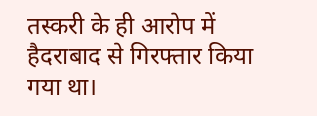तस्करी के ही आरोप में हैदराबाद से गिरफ्तार किया गया था।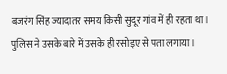बजरंग सिंह ज्यादातर समय किसी सुदूर गांव में ही रहता था। पुलिस ने उसके बारे में उसके ही रसोइए से पता लगाया।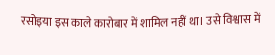रसोइया इस काले कारोबार में शामिल नहीं था। उसे विश्वास में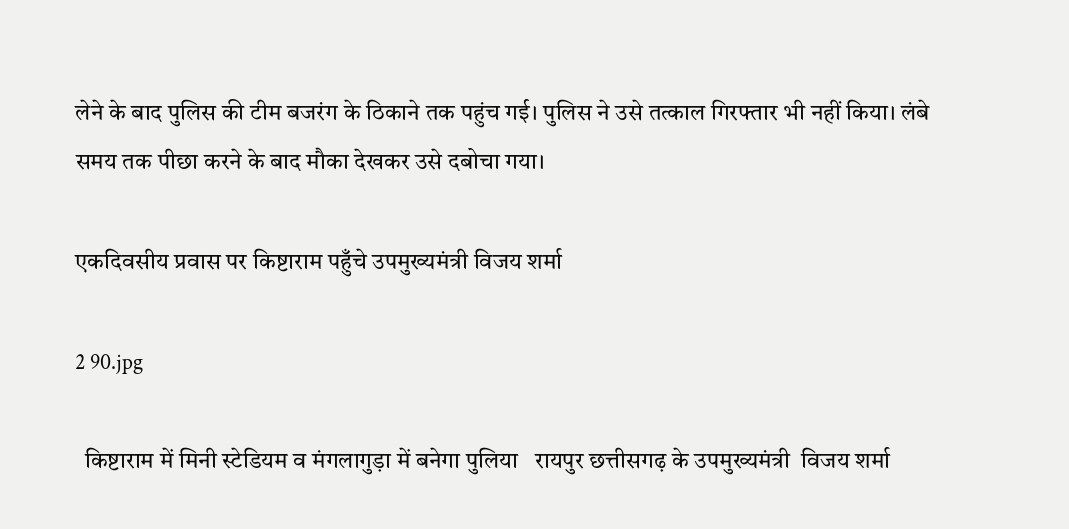लेने के बाद पुलिस की टीम बजरंग के ठिकाने तक पहुंच गई। पुलिस ने उसे तत्काल गिरफ्तार भी नहीं किया। लंबे समय तक पीछा करने के बाद मौका देखकर उसे दबोचा गया।

एकदिवसीय प्रवास पर किष्टाराम पहुँचे उपमुख्यमंत्री विजय शर्मा

2 90.jpg

  किष्टाराम में मिनी स्टेडियम व मंगलागुड़ा में बनेगा पुलिया   रायपुर छत्तीसगढ़ के उपमुख्यमंत्री  विजय शर्मा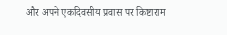और अपने एकदिवसीय प्रवास पर किष्टाराम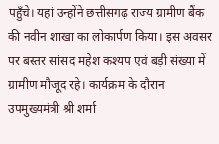पहुँचे। यहां उन्होंने छत्तीसगढ़ राज्य ग्रामीण बैंक की नवीन शाखा का लोकार्पण किया। इस अवसर पर बस्तर सांसद महेश कश्यप एवं बड़ी संख्या में ग्रामीण मौजूद रहे। कार्यक्रम के दौरान उपमुख्यमंत्री श्री शर्मा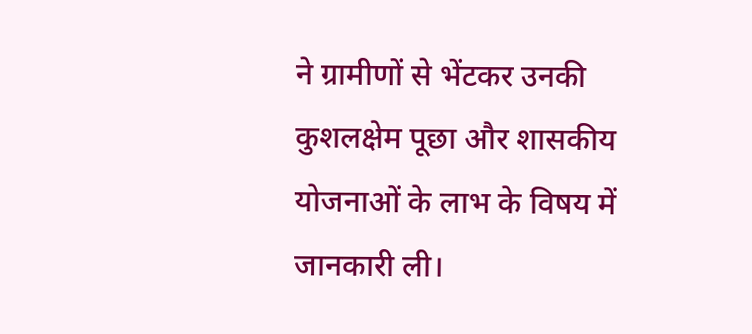ने ग्रामीणों से भेंटकर उनकी कुशलक्षेम पूछा और शासकीय योजनाओं के लाभ के विषय में जानकारी ली।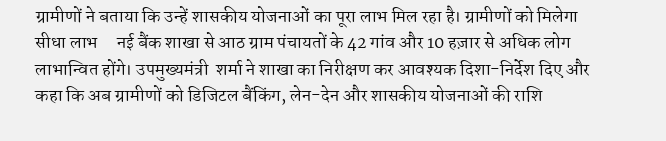ग्रामीणों ने बताया कि उन्हें शासकीय योजनाओं का पूरा लाभ मिल रहा है। ग्रामीणों को मिलेगा सीधा लाभ     नई बैंक शाखा से आठ ग्राम पंचायतों के 42 गांव और 10 हज़ार से अधिक लोग लाभान्वित होंगे। उपमुख्यमंत्री  शर्मा ने शाखा का निरीक्षण कर आवश्यक दिशा-निर्देश दिए और कहा कि अब ग्रामीणों को डिजिटल बैंकिंग, लेन-देन और शासकीय योजनाओं की राशि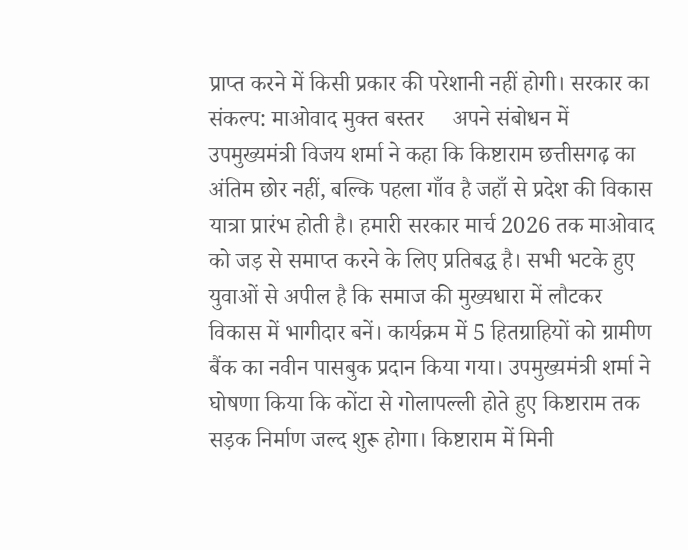प्राप्त करने में किसी प्रकार की परेशानी नहीं होगी। सरकार का संकल्प: माओवाद मुक्त बस्तर     अपने संबोधन में उपमुख्यमंत्री विजय शर्मा ने कहा कि किष्टाराम छत्तीसगढ़ का अंतिम छोर नहीं, बल्कि पहला गाँव है जहाँ से प्रदेश की विकास यात्रा प्रारंभ होती है। हमारी सरकार मार्च 2026 तक माओवाद को जड़ से समाप्त करने के लिए प्रतिबद्ध है। सभी भटके हुए युवाओं से अपील है कि समाज की मुख्यधारा में लौटकर विकास में भागीदार बनें। कार्यक्रम में 5 हितग्राहियों को ग्रामीण बैंक का नवीन पासबुक प्रदान किया गया। उपमुख्यमंत्री शर्मा ने घोषणा किया कि कोंटा से गोलापल्ली होते हुए किष्टाराम तक सड़क निर्माण जल्द शुरू होगा। किष्टाराम में मिनी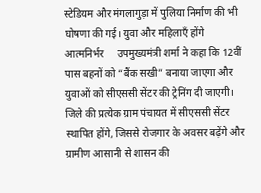स्टेडियम और मंगलागुड़ा में पुलिया निर्माण की भी घोषणा की गई। युवा और महिलाएँ होंगे आत्मनिर्भर     उपमुख्यमंत्री शर्मा ने कहा कि 12वीं पास बहनों को “बैंक सखी” बनाया जाएगा और युवाओं को सीएससी सेंटर की ट्रेनिंग दी जाएगी। जिले की प्रत्येक ग्राम पंचायत में सीएससी सेंटर स्थापित होंगे, जिससे रोजगार के अवसर बढ़ेंगे और ग्रामीण आसानी से शासन की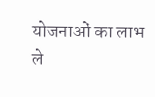योजनाओं का लाभ ले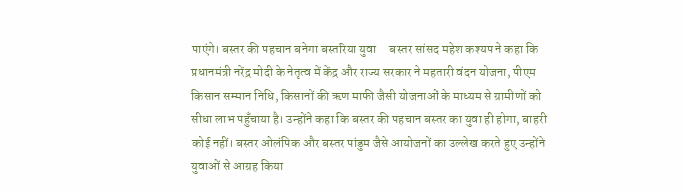पाएंगे। बस्तर की पहचान बनेगा बस्तरिया युवा     बस्तर सांसद महेश कश्यप ने कहा कि प्रधानमंत्री नरेंद्र मोदी के नेतृत्व में केंद्र और राज्य सरकार ने महतारी वंदन योजना, पीएम किसान सम्मान निधि, किसानों की ऋण माफी जैसी योजनाओं के माध्यम से ग्रामीणों को सीधा लाभ पहुँचाया है। उन्होंने कहा कि बस्तर की पहचान बस्तर का युवा ही होगा, बाहरी कोई नहीं। बस्तर ओलंपिक और बस्तर पांडुम जैसे आयोजनों का उल्लेख करते हुए उन्होंने युवाओं से आग्रह किया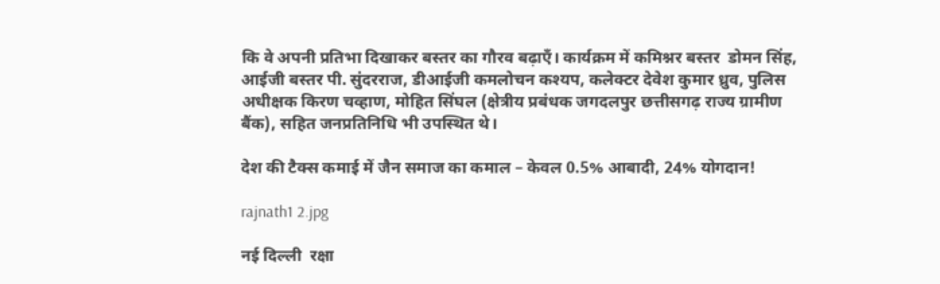कि वे अपनी प्रतिभा दिखाकर बस्तर का गौरव बढ़ाएँ। कार्यक्रम में कमिश्नर बस्तर  डोमन सिंह, आईजी बस्तर पी. सुंदरराज, डीआईजी कमलोचन कश्यप, कलेक्टर देवेश कुमार ध्रुव, पुलिस अधीक्षक किरण चव्हाण, मोहित सिंघल (क्षेत्रीय प्रबंधक जगदलपुर छत्तीसगढ़ राज्य ग्रामीण बैंक), सहित जनप्रतिनिधि भी उपस्थित थे।

देश की टैक्स कमाई में जैन समाज का कमाल – केवल 0.5% आबादी, 24% योगदान!

rajnath1 2.jpg

नई दिल्ली  रक्षा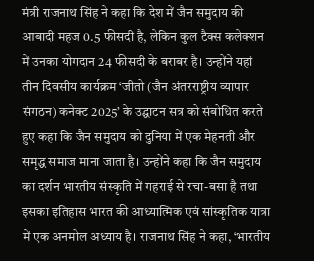मंत्री राजनाथ सिंह ने कहा कि देश में जैन समुदाय की आबादी महज 0.5 फीसदी है, लेकिन कुल टैक्स कलेक्शन में उनका योगदान 24 फीसदी के बराबर है। उन्होंने यहां तीन दिवसीय कार्यक्रम ‘जीतो (जैन अंतरराष्ट्रीय व्यापार संगठन) कनेक्ट 2025’ के उद्घाटन सत्र को संबोधित करते हुए कहा कि जैन समुदाय को दुनिया में एक मेहनती और समृद्ध समाज माना जाता है। उन्होंने कहा कि जैन समुदाय का दर्शन भारतीय संस्कृति में गहराई से रचा-बसा है तथा इसका इतिहास भारत की आध्यात्मिक एवं सांस्कृतिक यात्रा में एक अनमोल अध्याय है। राजनाथ सिंह ने कहा, ‘भारतीय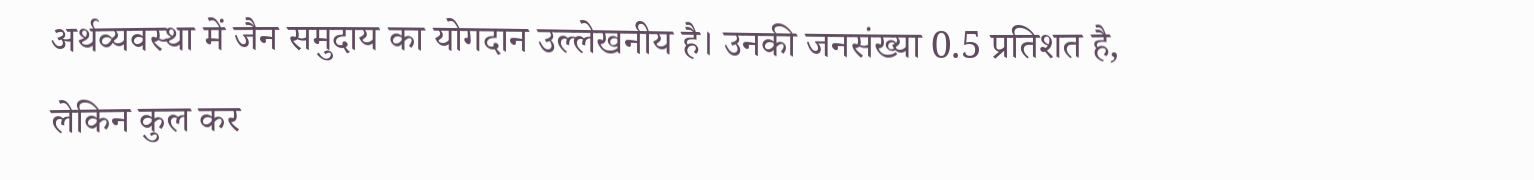अर्थव्यवस्था में जैन समुदाय का योगदान उल्लेखनीय है। उनकी जनसंख्या 0.5 प्रतिशत है, लेकिन कुल कर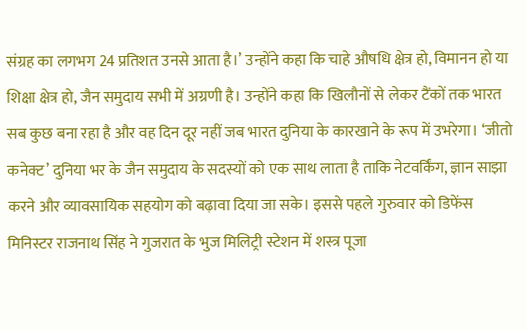संग्रह का लगभग 24 प्रतिशत उनसे आता है।’ उन्होंने कहा कि चाहे औषधि क्षेत्र हो, विमानन हो या शिक्षा क्षेत्र हो, जैन समुदाय सभी में अग्रणी है। उन्होंने कहा कि खिलौनों से लेकर टैंकों तक भारत सब कुछ बना रहा है और वह दिन दूर नहीं जब भारत दुनिया के कारखाने के रूप में उभरेगा। ‘जीतो कनेक्ट’ दुनिया भर के जैन समुदाय के सदस्यों को एक साथ लाता है ताकि नेटवर्किंग, ज्ञान साझा करने और व्यावसायिक सहयोग को बढ़ावा दिया जा सके। इससे पहले गुरुवार को डिफेंस मिनिस्टर राजनाथ सिंह ने गुजरात के भुज मिलिट्री स्टेशन में शस्त्र पूजा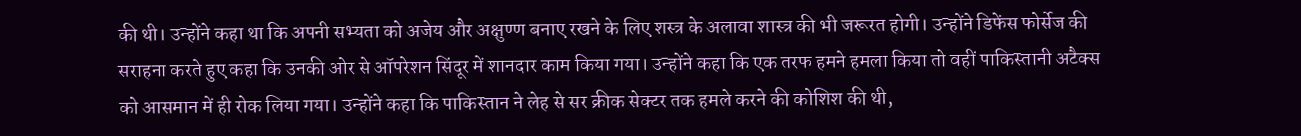की थी। उन्होंने कहा था कि अपनी सभ्यता को अजेय और अक्षुण्ण बनाए रखने के लिए शस्त्र के अलावा शास्त्र की भी जरूरत होगी। उन्होंने डिफेंस फोर्सेज की सराहना करते हुए कहा कि उनकी ओर से ऑपरेशन सिंदूर में शानदार काम किया गया। उन्होंने कहा कि एक तरफ हमने हमला किया तो वहीं पाकिस्तानी अटैक्स को आसमान में ही रोक लिया गया। उन्होंने कहा कि पाकिस्तान ने लेह से सर क्रीक सेक्टर तक हमले करने की कोशिश की थी,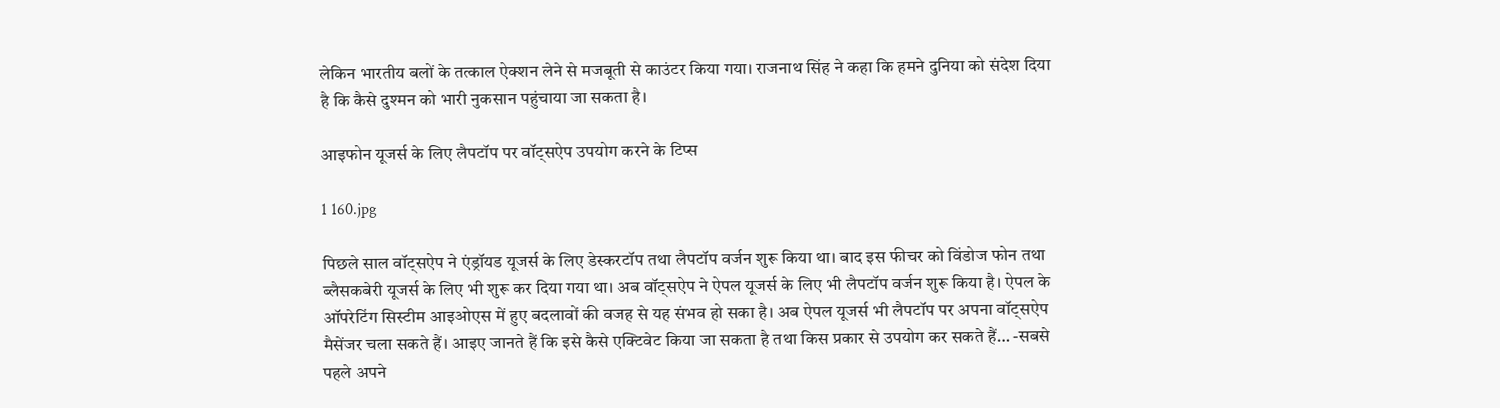लेकिन भारतीय बलों के तत्काल ऐक्शन लेने से मजबूती से काउंटर किया गया। राजनाथ सिंह ने कहा कि हमने दुनिया को संदेश दिया है कि कैसे दुश्मन को भारी नुकसान पहुंचाया जा सकता है।

आइफोन यूजर्स के लिए लैपटॉप पर वॉट्सऐप उपयोग करने के टिप्स

1 160.jpg

पिछले साल वॉट्सऐप ने एंड्रॉयड यूजर्स के लिए डेस्करटॉप तथा लैपटॉप वर्जन शुरू किया था। बाद इस फीचर को विंडोज फोन तथा ब्लैसकबेरी यूजर्स के लिए भी शुरू कर दिया गया था। अब वॉट्सऐप ने ऐपल यूजर्स के लिए भी लैपटॉप वर्जन शुरू किया है। ऐपल के ऑपरेटिंग सिस्टीम आइओएस में हुए बदलावों की वजह से यह संभव हो सका है। अब ऐपल यूजर्स भी लैपटॉप पर अपना वॉट्सऐप मैसेंजर चला सकते हैं। आइए जानते हैं कि इसे कैसे एक्टिवेट किया जा सकता है तथा किस प्रकार से उपयोग कर सकते हैं… -सबसे पहले अपने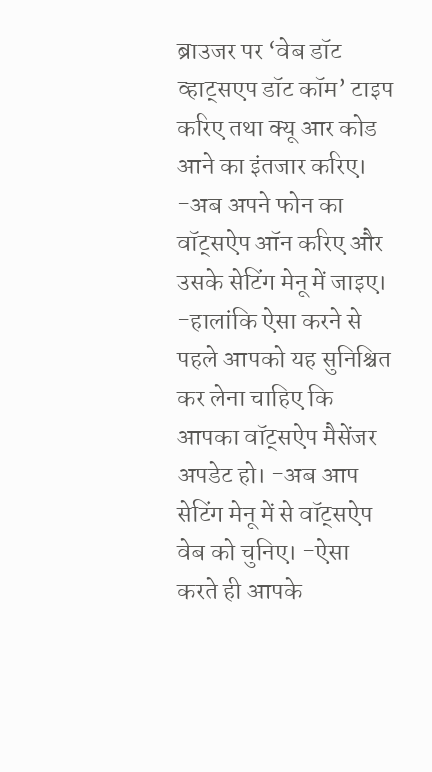ब्राउजर पर ‘वेब डॉट व्हाट्सएप डॉट कॉम’ टाइप करिए तथा क्यू आर कोड आने का इंतजार करिए। -अब अपने फोन का वॉट्सऐप ऑन करिए और उसके सेटिंग मेनू में जाइए। -हालांकि ऐसा करने से पहले आपको यह सुनिश्चित कर लेना चाहिए कि आपका वॉट्सऐप मैसेंजर अपडेट हो। -अब आप सेटिंग मेनू में से वॉट्सऐप वेब को चुनिए। -ऐसा करते ही आपके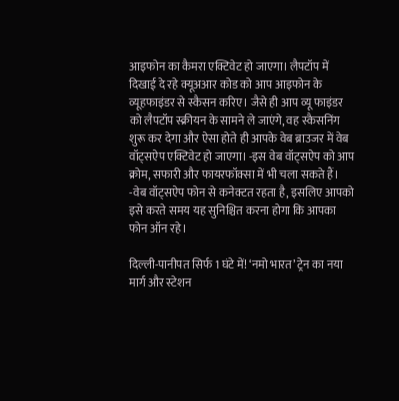आइफोन का कैमरा एक्टिवेट हो जाएगा। लैपटॉप में दिखाई दे रहे क्यूअआर कोड को आप आइफोन के व्यूहफाइंडर से स्कैसन करिए। जैसे ही आप व्यू फाइंडर को लैपटॉप स्क्रीयन के सामने ले जाएंगे, वह स्कैसनिंग शुरू कर देगा और ऐसा होते ही आपके वेब ब्राउजर में वेब वॉट्सऐप एक्टिवेट हो जाएगा। -इस वेब वॉट्सऐप को आप क्रोम, सफारी और फायरफॉक्सा में भी चला सकते हैं। -वेब वॉट्सऐप फोन से कनेक्टत रहता है, इसलिए आपको इसे करते समय यह सुनिश्चित करना होगा कि आपका फोन ऑन रहे।

दिल्ली-पानीपत सिर्फ 1 घंटे में! ‘नमो भारत’ ट्रेन का नया मार्ग और स्टेशन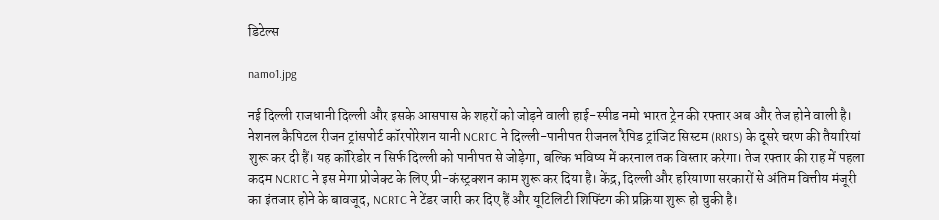डिटेल्स

namo1.jpg

नई दिल्ली राजधानी दिल्ली और इसके आसपास के शहरों को जोड़ने वाली हाई-स्पीड नमो भारत ट्रेन की रफ्तार अब और तेज होने वाली है। नेशनल कैपिटल रीजन ट्रांसपोर्ट कॉरपोरेशन यानी NCRTC ने दिल्ली-पानीपत रीजनल रैपिड ट्रांजिट सिस्टम (RRTS) के दूसरे चरण की तैयारियां शुरू कर दी हैं। यह कॉरिडोर न सिर्फ दिल्ली को पानीपत से जोड़ेगा, बल्कि भविष्य में करनाल तक विस्तार करेगा। तेज रफ्तार की राह में पहला कदम NCRTC ने इस मेगा प्रोजेक्ट के लिए प्री-कंस्ट्रक्शन काम शुरू कर दिया है। केंद्र, दिल्ली और हरियाणा सरकारों से अंतिम वित्तीय मंजूरी का इंतजार होने के बावजूद, NCRTC ने टेंडर जारी कर दिए हैं और यूटिलिटी शिफ्टिंग की प्रक्रिया शुरू हो चुकी है।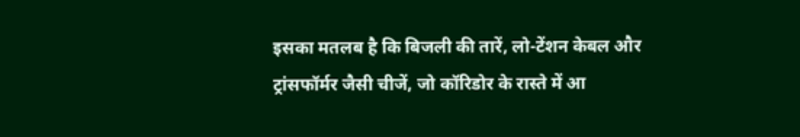इसका मतलब है कि बिजली की तारें, लो-टेंशन केबल और ट्रांसफॉर्मर जैसी चीजें, जो कॉरिडोर के रास्ते में आ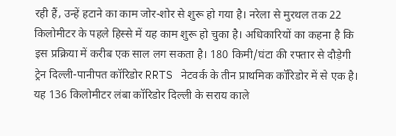रही हैं, उन्हें हटाने का काम जोर-शोर से शुरू हो गया है। नरेला से मुरथल तक 22 किलोमीटर के पहले हिस्से में यह काम शुरू हो चुका है। अधिकारियों का कहना है कि इस प्रक्रिया में करीब एक साल लग सकता है। 180 किमी/घंटा की रफ्तार से दौड़ेगी ट्रेन दिल्ली-पानीपत कॉरिडोर RRTS नेटवर्क के तीन प्राथमिक कॉरिडोर में से एक है। यह 136 किलोमीटर लंबा कॉरिडोर दिल्ली के सराय काले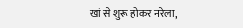खां से शुरू होकर नरेला,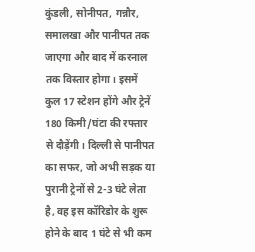कुंडली, सोनीपत, गन्नौर, समालखा और पानीपत तक जाएगा और बाद में करनाल तक विस्तार होगा। इसमें कुल 17 स्टेशन होंगे और ट्रेनें 180 किमी/घंटा की रफ्तार से दौड़ेंगी। दिल्ली से पानीपत का सफर, जो अभी सड़क या पुरानी ट्रेनों से 2-3 घंटे लेता है, वह इस कॉरिडोर के शुरू होने के बाद 1 घंटे से भी कम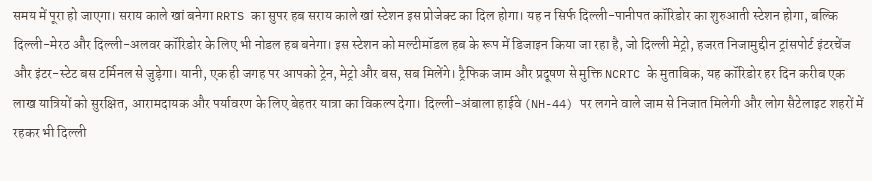समय में पूरा हो जाएगा। सराय काले खां बनेगा RRTS का सुपर हब सराय काले खां स्टेशन इस प्रोजेक्ट का दिल होगा। यह न सिर्फ दिल्ली-पानीपत कॉरिडोर का शुरुआती स्टेशन होगा, बल्कि दिल्ली-मेरठ और दिल्ली-अलवर कॉरिडोर के लिए भी नोडल हब बनेगा। इस स्टेशन को मल्टीमॉडल हब के रूप में डिजाइन किया जा रहा है, जो दिल्ली मेट्रो, हजरत निजामुद्दीन ट्रांसपोर्ट इंटरचेंज और इंटर-स्टेट बस टर्मिनल से जुड़ेगा। यानी, एक ही जगह पर आपको ट्रेन, मेट्रो और बस, सब मिलेंगे। ट्रैफिक जाम और प्रदूषण से मुक्ति NCRTC के मुताबिक, यह कॉरिडोर हर दिन करीब एक लाख यात्रियों को सुरक्षित, आरामदायक और पर्यावरण के लिए बेहतर यात्रा का विकल्प देगा। दिल्ली-अंबाला हाईवे (NH-44) पर लगने वाले जाम से निजात मिलेगी और लोग सैटेलाइट शहरों में रहकर भी दिल्ली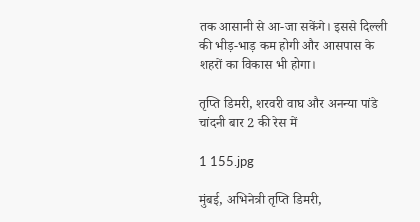तक आसानी से आ-जा सकेंगे। इससे दिल्ली की भीड़-भाड़ कम होगी और आसपास के शहरों का विकास भी होगा।

तृप्ति डिमरी, शरवरी वाघ और अनन्या पांडे चांदनी बार 2 की रेस में

1 155.jpg

मुंबई, अभिनेत्री तृप्ति डिमरी,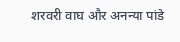शरवरी वाघ और अनन्या पांडे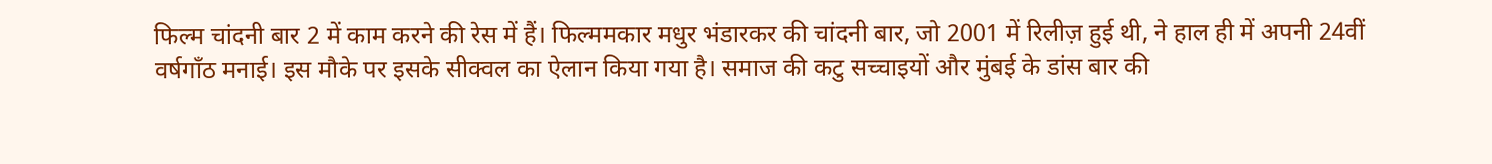फिल्म चांदनी बार 2 में काम करने की रेस में हैं। फिल्ममकार मधुर भंडारकर की चांदनी बार, जो 2001 में रिलीज़ हुई थी, ने हाल ही में अपनी 24वीं वर्षगाँठ मनाई। इस मौके पर इसके सीक्वल का ऐलान किया गया है। समाज की कटु सच्चाइयों और मुंबई के डांस बार की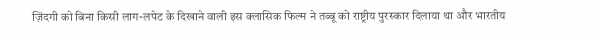ज़िंदगी को बिना किसी लाग-लपेट के दिखाने वाली इस क्लासिक फिल्म ने तब्बू को राष्ट्रीय पुरस्कार दिलाया था और भारतीय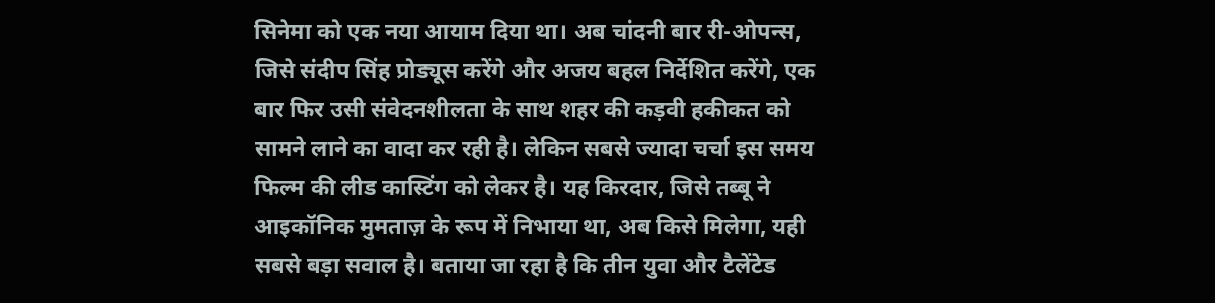सिनेमा को एक नया आयाम दिया था। अब चांदनी बार री-ओपन्स, जिसे संदीप सिंह प्रोड्यूस करेंगे और अजय बहल निर्देशित करेंगे, एक बार फिर उसी संवेदनशीलता के साथ शहर की कड़वी हकीकत को सामने लाने का वादा कर रही है। लेकिन सबसे ज्यादा चर्चा इस समय फिल्म की लीड कास्टिंग को लेकर है। यह किरदार, जिसे तब्बू ने आइकॉनिक मुमताज़ के रूप में निभाया था, अब किसे मिलेगा, यही सबसे बड़ा सवाल है। बताया जा रहा है कि तीन युवा और टैलेंटेड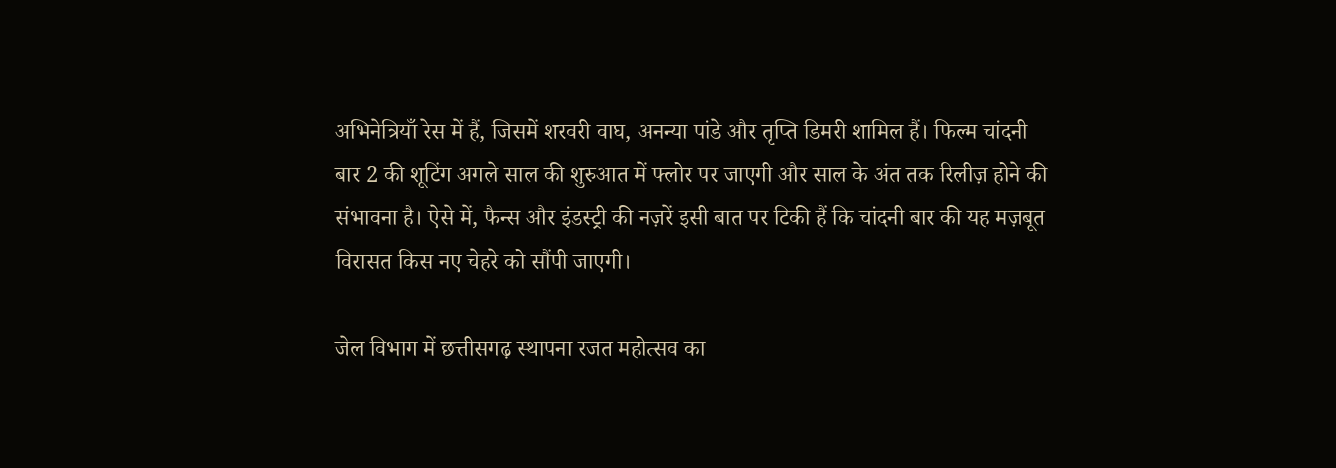अभिनेत्रियाँ रेस में हैं, जिसमें शरवरी वाघ, अनन्या पांडे और तृप्ति डिमरी शामिल हैं। फिल्म चांदनी बार 2 की शूटिंग अगले साल की शुरुआत में फ्लोर पर जाएगी और साल के अंत तक रिलीज़ होने की संभावना है। ऐसे में, फैन्स और इंडस्ट्री की नज़रें इसी बात पर टिकी हैं कि चांदनी बार की यह मज़बूत विरासत किस नए चेहरे को सौंपी जाएगी।

जेल विभाग में छत्तीसगढ़ स्थापना रजत महोत्सव का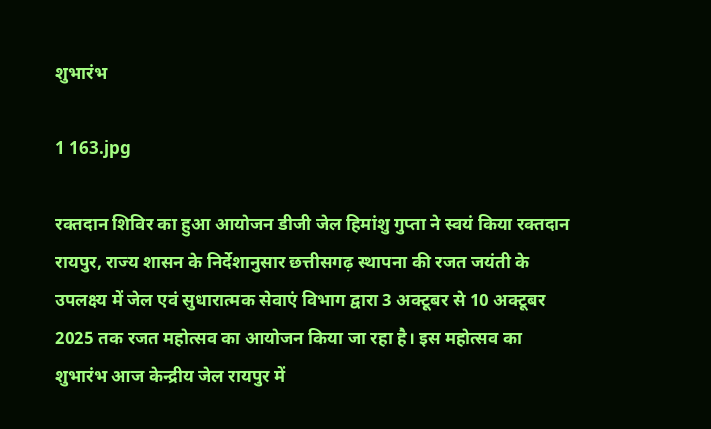शुभारंभ

1 163.jpg

रक्तदान शिविर का हुआ आयोजन डीजी जेल हिमांशु गुप्ता ने स्वयं किया रक्तदान रायपुर, राज्य शासन के निर्देशानुसार छत्तीसगढ़ स्थापना की रजत जयंती के उपलक्ष्य में जेल एवं सुधारात्मक सेवाएं विभाग द्वारा 3 अक्टूबर से 10 अक्टूबर 2025 तक रजत महोत्सव का आयोजन किया जा रहा है। इस महोत्सव का शुभारंभ आज केन्द्रीय जेल रायपुर में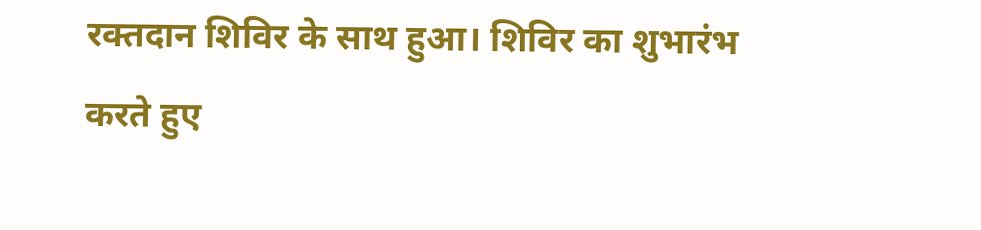रक्तदान शिविर के साथ हुआ। शिविर का शुभारंभ करते हुए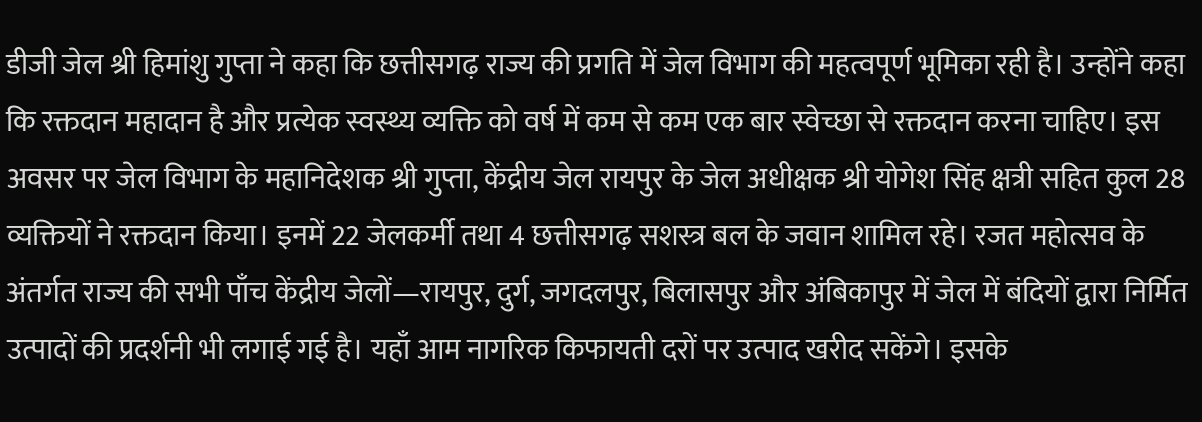डीजी जेल श्री हिमांशु गुप्ता ने कहा कि छत्तीसगढ़ राज्य की प्रगति में जेल विभाग की महत्वपूर्ण भूमिका रही है। उन्होंने कहा कि रक्तदान महादान है और प्रत्येक स्वस्थ्य व्यक्ति को वर्ष में कम से कम एक बार स्वेच्छा से रक्तदान करना चाहिए। इस अवसर पर जेल विभाग के महानिदेशक श्री गुप्ता, केंद्रीय जेल रायपुर के जेल अधीक्षक श्री योगेश सिंह क्षत्री सहित कुल 28 व्यक्तियों ने रक्तदान किया। इनमें 22 जेलकर्मी तथा 4 छत्तीसगढ़ सशस्त्र बल के जवान शामिल रहे। रजत महोत्सव के अंतर्गत राज्य की सभी पाँच केंद्रीय जेलों—रायपुर, दुर्ग, जगदलपुर, बिलासपुर और अंबिकापुर में जेल में बंदियों द्वारा निर्मित उत्पादों की प्रदर्शनी भी लगाई गई है। यहाँ आम नागरिक किफायती दरों पर उत्पाद खरीद सकेंगे। इसके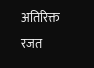अतिरिक्त रजत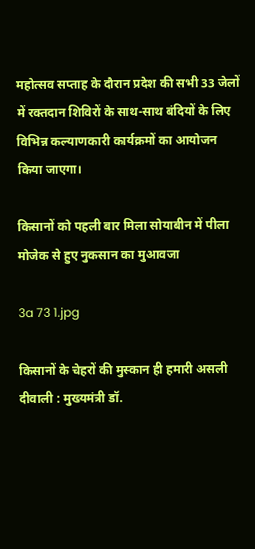महोत्सव सप्ताह के दौरान प्रदेश की सभी 33 जेलों में रक्तदान शिविरों के साथ-साथ बंदियों के लिए विभिन्न कल्याणकारी कार्यक्रमों का आयोजन किया जाएगा।

किसानों को पहली बार मिला सोयाबीन में पीला मोजेक से हुए नुकसान का मुआवजा

3a 73 1.jpg

किसानों के चेहरों की मुस्कान ही हमारी असली दीवाली : मुख्यमंत्री डॉ.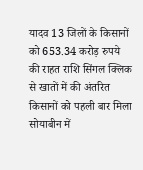यादव 13 जिलों के किसानों को 653.34 करोड़ रुपये की राहत राशि सिंगल क्लिक से खातों में की अंतरित किसानों को पहली बार मिला सोयाबीन में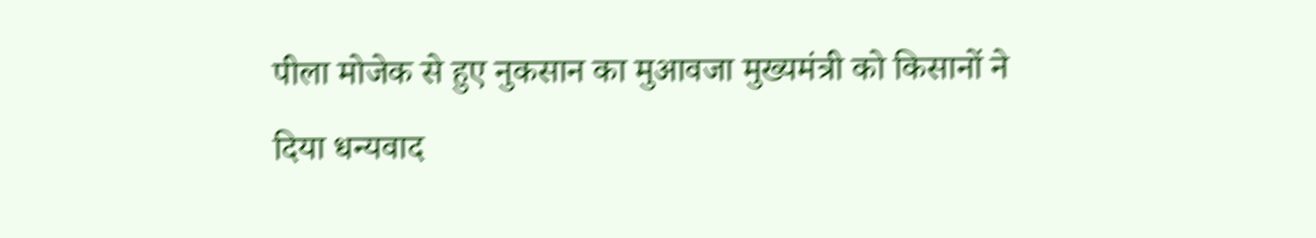पीला मोजेक से हुए नुकसान का मुआवजा मुख्यमंत्री को किसानों ने दिया धन्यवाद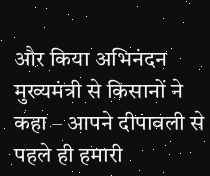और किया अभिनंदन मुख्यमंत्री से किसानों ने कहा – आपने दीपावली से पहले ही हमारी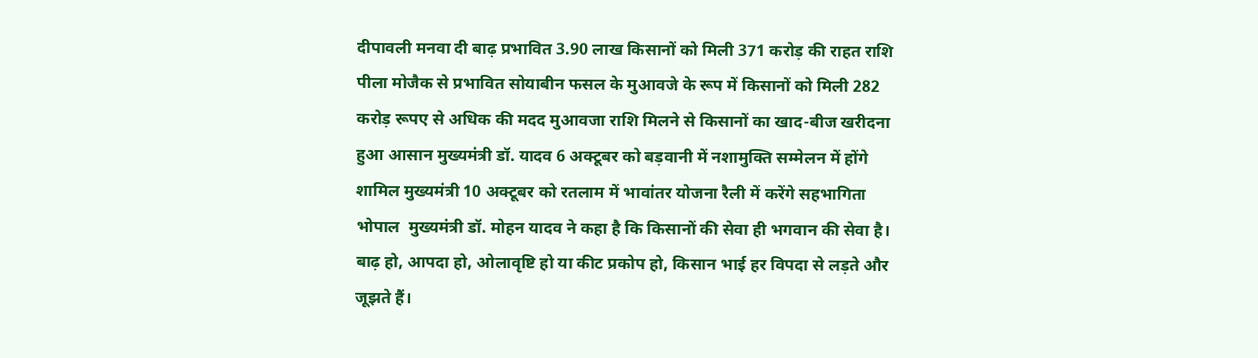दीपावली मनवा दी बाढ़ प्रभावित 3.90 लाख किसानों को मिली 371 करोड़ की राहत राशि पीला मोजैक से प्रभावित सोयाबीन फसल के मुआवजे के रूप में किसानों को मिली 282 करोड़ रूपए से अधिक की मदद मुआवजा राशि मिलने से किसानों का खाद-बीज खरीदना हुआ आसान मुख्यमंत्री डॉ. यादव 6 अक्टूबर को बड़वानी में नशामुक्ति सम्मेलन में होंगे शामिल मुख्यमंत्री 10 अक्टूबर को रतलाम में भावांतर योजना रैली में करेंगे सहभागिता भोपाल  मुख्यमंत्री डॉ. मोहन यादव ने कहा है कि किसानों की सेवा ही भगवान की सेवा है। बाढ़ हो, आपदा हो, ओलावृष्टि हो या कीट प्रकोप हो, किसान भाई हर विपदा से लड़ते और जूझते हैं।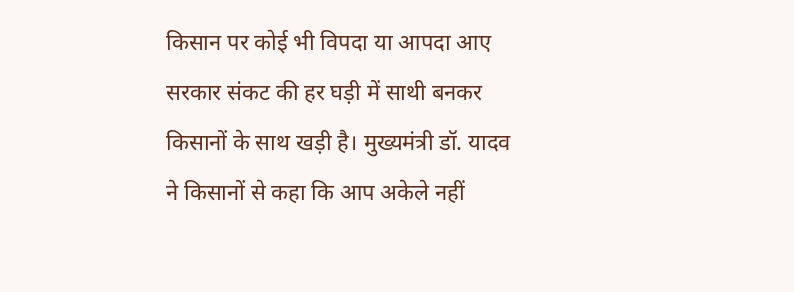किसान पर कोई भी विपदा या आपदा आए सरकार संकट की हर घड़ी में साथी बनकर किसानों के साथ खड़ी है। मुख्यमंत्री डॉ. यादव ने किसानों से कहा कि आप अकेले नहीं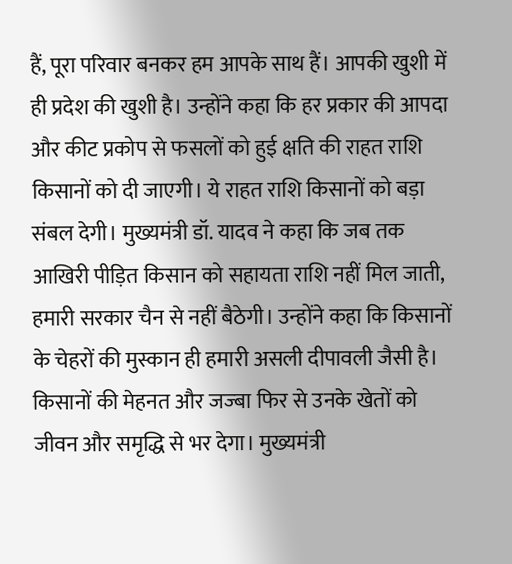हैं, पूरा परिवार बनकर हम आपके साथ हैं। आपकी खुशी में ही प्रदेश की खुशी है। उन्होंने कहा कि हर प्रकार की आपदा और कीट प्रकोप से फसलों को हुई क्षति की राहत राशि किसानों को दी जाएगी। ये राहत राशि किसानों को बड़ा संबल देगी। मुख्यमंत्री डॉ. यादव ने कहा कि जब तक आखिरी पीड़ित किसान को सहायता राशि नहीं मिल जाती, हमारी सरकार चैन से नहीं बैठेगी। उन्होंने कहा कि किसानों के चेहरों की मुस्कान ही हमारी असली दीपावली जैसी है। किसानों की मेहनत और जज्‍बा फिर से उनके खेतों को जीवन और समृद्धि से भर देगा। मुख्यमंत्री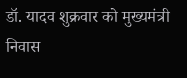डॉ. यादव शुक्रवार को मुख्यमंत्री निवास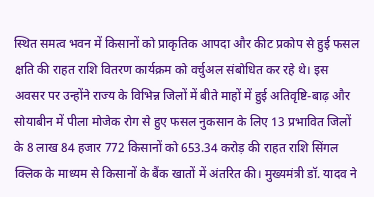स्थित समत्व भवन में किसानों को प्राकृतिक आपदा और कीट प्रकोप से हुई फसल क्षति की राहत राशि वितरण कार्यक्रम को वर्चुअल संबोधित कर रहे थे। इस अवसर पर उन्होंने राज्य के विभिन्न जिलों में बीते माहों में हुई अतिवृष्टि-बाढ़ और सोयाबीन में पीला मोजेक रोग से हुए फसल नुकसान के लिए 13 प्रभावित जिलों के 8 लाख 84 हजार 772 किसानों को 653.34 करोड़ की राहत राशि सिंगल क्लिक के माध्यम से किसानों के बैंक खातों में अंतरित की। मुख्यमंत्री डॉ. यादव ने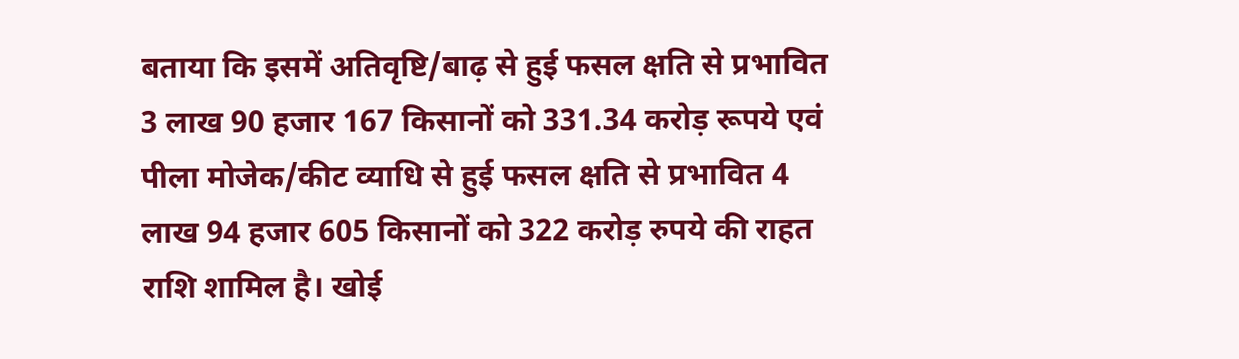बताया कि इसमें अतिवृष्टि/बाढ़ से हुई फसल क्षति से प्रभावित 3 लाख 90 हजार 167 किसानों को 331.34 करोड़ रूपये एवं पीला मोजेक/कीट व्याधि से हुई फसल क्षति से प्रभावित 4 लाख 94 हजार 605 किसानों को 322 करोड़ रुपये की राहत राशि शामिल है। खोई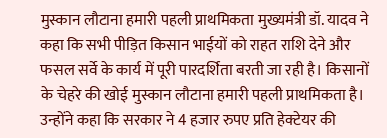मुस्कान लौटाना हमारी पहली प्राथमिकता मुख्यमंत्री डॉ. यादव ने कहा कि सभी पीड़ित किसान भाईयों को राहत राशि देने और फसल सर्वे के कार्य में पूरी पारदर्शिता बरती जा रही है। किसानों के चेहरे की खोई मुस्कान लौटाना हमारी पहली प्राथमिकता है। उन्होंने कहा कि सरकार ने 4 हजार रुपए प्रति हेक्टेयर की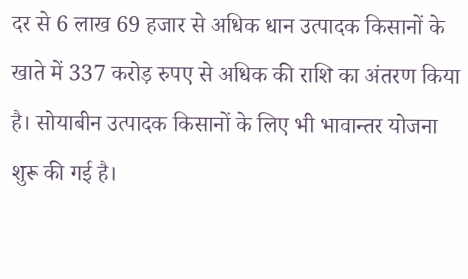दर से 6 लाख 69 हजार से अधिक धान उत्पादक किसानों के खाते में 337 करोड़ रुपए से अधिक की राशि का अंतरण किया है। सोयाबीन उत्पादक किसानों के लिए भी भावान्तर योजना शुरू की गई है।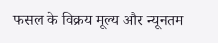फसल के विक्रय मूल्य और न्यूनतम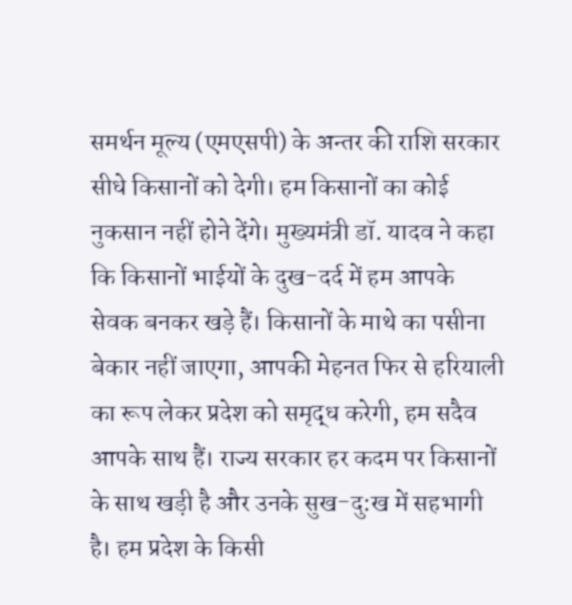समर्थन मूल्य (एमएसपी) के अन्तर की राशि सरकार सीधे किसानों को देगी। हम किसानों का कोई नुकसान नहीं होने देंगे। मुख्यमंत्री डॉ. यादव ने कहा कि किसानों भाईयों के दुख-दर्द में हम आपके सेवक बनकर खड़े हैं। किसानों के माथे का पसीना बेकार नहीं जाएगा, आपकी मेहनत फिर से हरियाली का रूप लेकर प्रदेश को समृद्ध करेगी, हम सदैव आपके साथ हैं। राज्य सरकार हर कदम पर किसानों के साथ खड़ी है और उनके सुख-दु:ख में सहभागी है। हम प्रदेश के किसी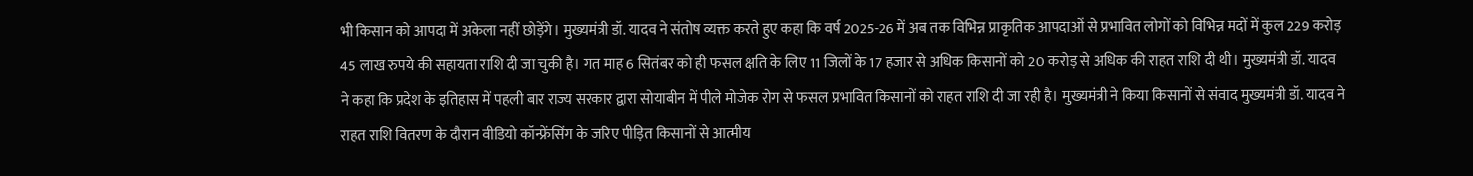भी किसान को आपदा में अकेला नहीं छोड़ेंगे। मुख्यमंत्री डॉ. यादव ने संतोष व्यक्त करते हुए कहा कि वर्ष 2025-26 में अब तक विभिन्न प्राकृतिक आपदाओं से प्रभावित लोगों को विभिन्न मदों में कुल 229 करोड़ 45 लाख रुपये की सहायता राशि दी जा चुकी है। गत माह 6 सितंबर को ही फसल क्षति के लिए 11 जिलों के 17 हजार से अधिक किसानों को 20 करोड़ से अधिक की राहत राशि दी थी। मुख्यमंत्री डॉ. यादव ने कहा कि प्रदेश के इतिहास में पहली बार राज्य सरकार द्वारा सोयाबीन में पीले मोजेक रोग से फसल प्रभावित किसानों को राहत राशि दी जा रही है। मुख्यमंत्री ने किया किसानों से संवाद मुख्यमंत्री डॉ. यादव ने राहत राशि वितरण के दौरान वीडियो कॉन्फ्रेंसिंग के जरिए पीड़ित किसानों से आत्मीय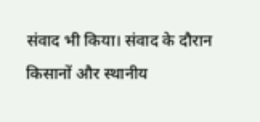संवाद भी किया। संवाद के दौरान किसानों और स्थानीय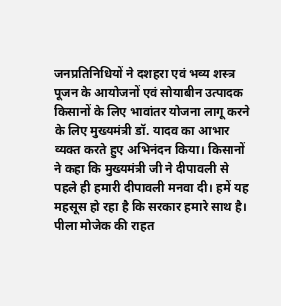जनप्रतिनिधियों ने दशहरा एवं भव्य शस्त्र पूजन के आयोजनों एवं सोयाबीन उत्पादक किसानों के लिए भावांतर योजना लागू करने के लिए मुख्यमंत्री डॉ. यादव का आभार व्यक्त करते हुए अभिनंदन किया। किसानों ने कहा कि मुख्यमंत्री जी ने दीपावली से पहले ही हमारी दीपावली मनवा दी। हमें यह महसूस हो रहा है कि सरकार हमारे साथ है। पीला मोजेक की राहत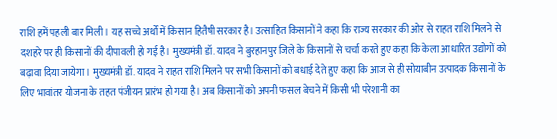राशि हमें पहली बार मिली। यह सच्चे अर्थों में किसान हितैषी सरकार है। उत्साहित किसानों ने कहा कि राज्य सरकार की ओर से राहत राशि मिलने से दशहरे पर ही किसानों की दीपावली हो गई है। मुख्यमंत्री डॉ. यादव ने बुरहानपुर जिले के किसानों से चर्चा करते हुए कहा कि केला आधारित उद्योगों को बढ़ावा दिया जायेगा। मुख्यमंत्री डॉ. यादव ने राहत राशि मिलने पर सभी किसानों को बधाई देते हुए कहा कि आज से ही सोयाबीन उत्पादक किसानों के लिए भावांतर योजना के तहत पंजीयन प्रारंभ हो गया है। अब किसानों को अपनी फसल बेचने में किसी भी परेशानी का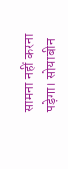सामना नहीं करना पड़ेगा। सोयाबीन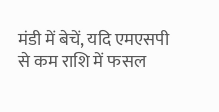मंडी में बेचें, यदि एमएसपी से कम राशि में फसल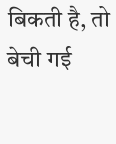बिकती है, तो बेची गई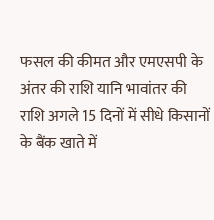फसल की कीमत और एमएसपी के अंतर की राशि यानि भावांतर की राशि अगले 15 दिनों में सीधे किसानों के बैंक खाते में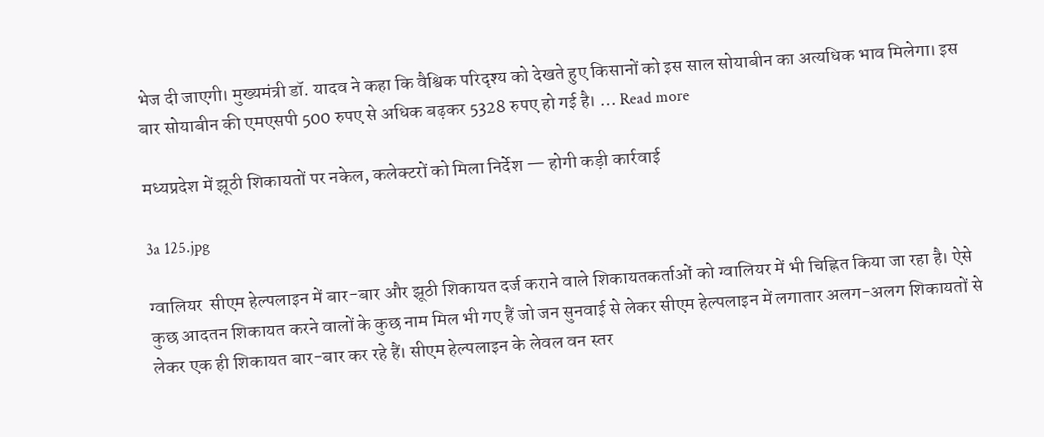भेज दी जाएगी। मुख्यमंत्री डॉ. यादव ने कहा कि वैश्विक परिदृश्य को देखते हुए किसानों को इस साल सोयाबीन का अत्यधिक भाव मिलेगा। इस बार सोयाबीन की एमएसपी 500 रुपए से अधिक बढ़कर 5328 रुपए हो गई है। … Read more

मध्यप्रदेश में झूठी शिकायतों पर नकेल, कलेक्टरों को मिला निर्देश — होगी कड़ी कार्रवाई

3a 125.jpg

ग्वालियर  सीएम हेल्पलाइन में बार-बार और झूठी शिकायत दर्ज कराने वाले शिकायतकर्ताओं को ग्वालियर में भी चिह्नित किया जा रहा है। ऐसे कुछ आदतन शिकायत करने वालों के कुछ नाम मिल भी गए हैं जो जन सुनवाई से लेकर सीएम हेल्पलाइन में लगातार अलग-अलग शिकायतों से लेकर एक ही शिकायत बार-बार कर रहे हैं। सीएम हेल्पलाइन के लेवल वन स्तर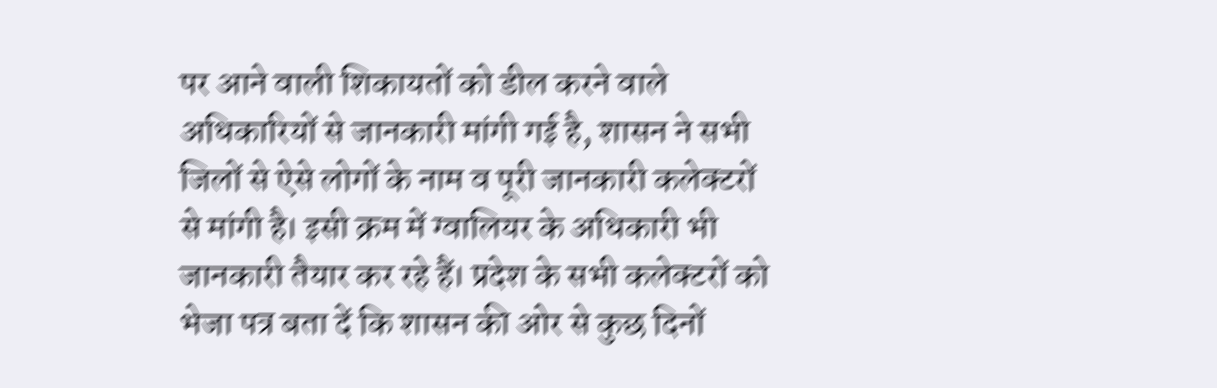पर आने वाली शिकायतों को डील करने वाले अधिकारियों से जानकारी मांगी गई है, शासन ने सभी जिलों से ऐसे लोगों के नाम व पूरी जानकारी कलेक्टरों से मांगी है। इसी क्रम में ग्वालियर के अधिकारी भी जानकारी तैयार कर रहे हैं। प्रदेश के सभी कलेक्टरों को भेजा पत्र बता दें कि शासन की ओर से कुछ दिनों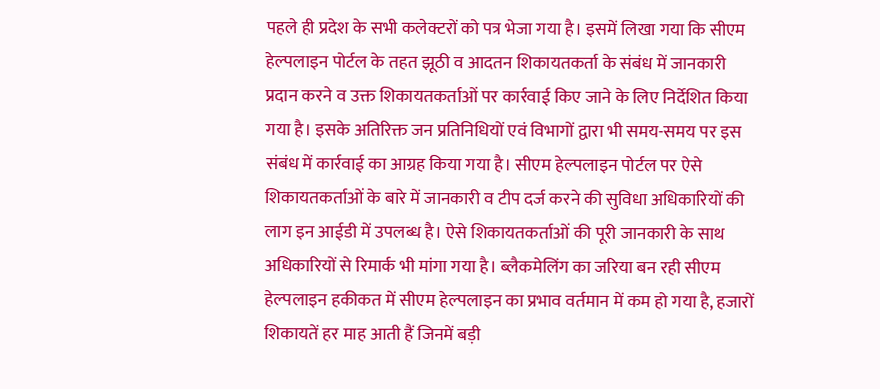पहले ही प्रदेश के सभी कलेक्टरों को पत्र भेजा गया है। इसमें लिखा गया कि सीएम हेल्पलाइन पोर्टल के तहत झूठी व आदतन शिकायतकर्ता के संबंध में जानकारी प्रदान करने व उक्त शिकायतकर्ताओं पर कार्रवाई किए जाने के लिए निर्देशित किया गया है। इसके अतिरिक्त जन प्रतिनिधियों एवं विभागों द्वारा भी समय-समय पर इस संबंध में कार्रवाई का आग्रह किया गया है। सीएम हेल्पलाइन पोर्टल पर ऐसे शिकायतकर्ताओं के बारे में जानकारी व टीप दर्ज करने की सुविधा अधिकारियों की लाग इन आईडी में उपलब्ध है। ऐसे शिकायतकर्ताओं की पूरी जानकारी के साथ अधिकारियों से रिमार्क भी मांगा गया है। ब्लैकमेलिंग का जरिया बन रही सीएम हेल्पलाइन हकीकत में सीएम हेल्पलाइन का प्रभाव वर्तमान में कम हो गया है, हजारों शिकायतें हर माह आती हैं जिनमें बड़ी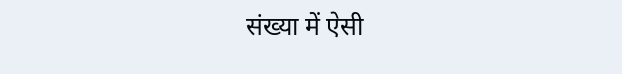संख्या में ऐसी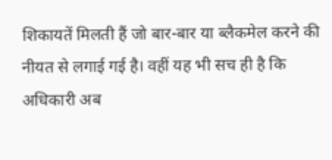शिकायतें मिलती हैं जो बार-बार या ब्लैकमेल करने की नीयत से लगाई गई है। वहीं यह भी सच ही है कि अधिकारी अब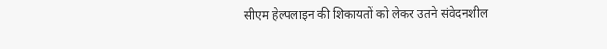सीएम हेल्पलाइन की शिकायतों को लेकर उतने संवेदनशील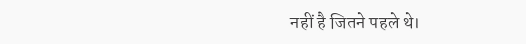नहीं है जितने पहले थे।